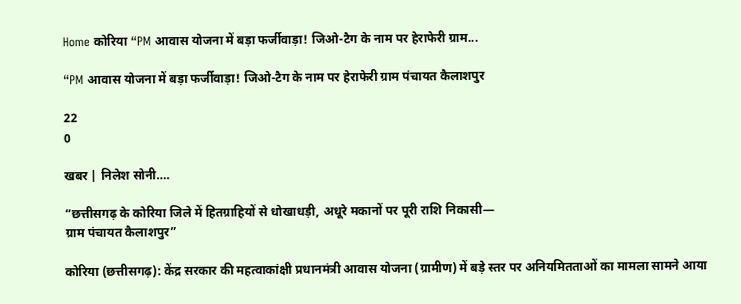Home कोरिया “PM आवास योजना में बड़ा फर्जीवाड़ा! जिओ-टैग के नाम पर हेराफेरी ग्राम...

“PM आवास योजना में बड़ा फर्जीवाड़ा! जिओ-टैग के नाम पर हेराफेरी ग्राम पंचायत कैलाशपुर

22
0

खबर | निलेश सोनी….

“छत्तीसगढ़ के कोरिया जिले में हितग्राहियों से धोखाधड़ी, अधूरे मकानों पर पूरी राशि निकासी—
ग्राम पंचायत कैलाशपुर”

कोरिया (छत्तीसगढ़): केंद्र सरकार की महत्वाकांक्षी प्रधानमंत्री आवास योजना (ग्रामीण) में बड़े स्तर पर अनियमितताओं का मामला सामने आया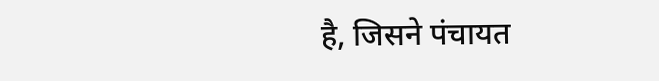है, जिसने पंचायत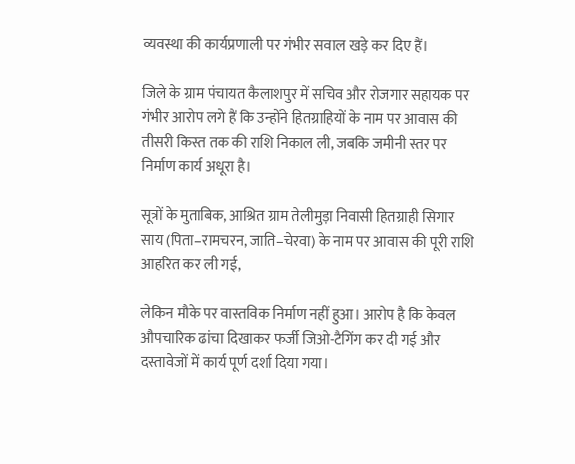व्यवस्था की कार्यप्रणाली पर गंभीर सवाल खड़े कर दिए हैं।

जिले के ग्राम पंचायत कैलाशपुर में सचिव और रोजगार सहायक पर गंभीर आरोप लगे हैं कि उन्होंने हितग्राहियों के नाम पर आवास की तीसरी किस्त तक की राशि निकाल ली, जबकि जमीनी स्तर पर निर्माण कार्य अधूरा है।

सूत्रों के मुताबिक, आश्रित ग्राम तेलीमुड़ा निवासी हितग्राही सिगार साय (पिता–रामचरन, जाति–चेरवा) के नाम पर आवास की पूरी राशि आहरित कर ली गई,

लेकिन मौके पर वास्तविक निर्माण नहीं हुआ। आरोप है कि केवल औपचारिक ढांचा दिखाकर फर्जी जिओ-टैगिंग कर दी गई और दस्तावेजों में कार्य पूर्ण दर्शा दिया गया।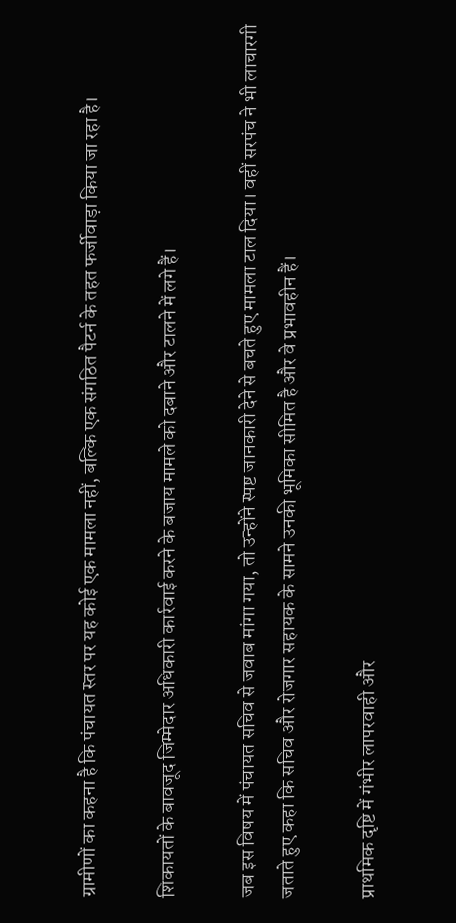ग्रामीणों का कहना है कि पंचायत स्तर पर यह कोई एक मामला नहीं, बल्कि एक संगठित पैटर्न के तहत फर्जीवाड़ा किया जा रहा है।

शिकायतों के बावजूद जिम्मेदार अधिकारी कार्रवाई करने के बजाय मामले को दबाने और टालने में लगे हैं।

जब इस विषय में पंचायत सचिव से जवाब मांगा गया, तो उन्होंने स्पष्ट जानकारी देने से बचते हुए मामला टाल दिया। वहीं सरपंच ने भी लाचारगी जताते हुए कहा कि सचिव और रोजगार सहायक के सामने उनकी भूमिका सीमित है और वे प्रभावहीन हैं।

प्राथमिक दृष्टि में गंभीर लापरवाही और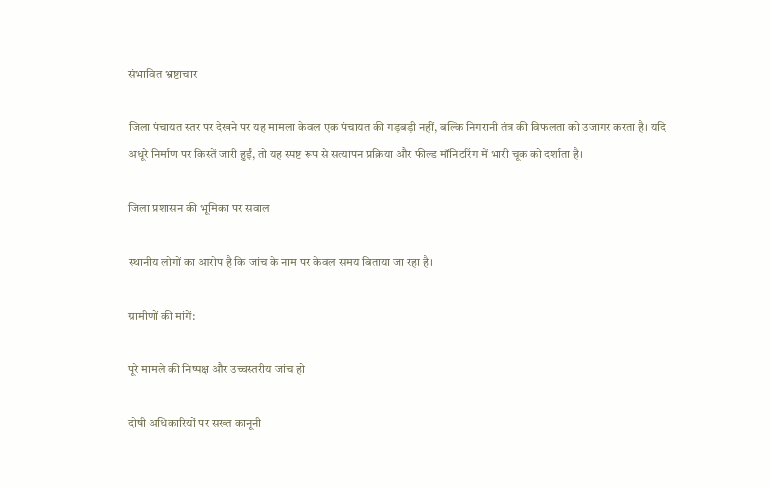संभावित भ्रष्टाचार

जिला पंचायत स्तर पर देखने पर यह मामला केवल एक पंचायत की गड़बड़ी नहीं, बल्कि निगरानी तंत्र की विफलता को उजागर करता है। यदि अधूरे निर्माण पर किस्तें जारी हुईं, तो यह स्पष्ट रूप से सत्यापन प्रक्रिया और फील्ड मॉनिटरिंग में भारी चूक को दर्शाता है।

जिला प्रशासन की भूमिका पर सवाल

स्थानीय लोगों का आरोप है कि जांच के नाम पर केवल समय बिताया जा रहा है।

ग्रामीणों की मांगें:

पूरे मामले की निष्पक्ष और उच्चस्तरीय जांच हो

दोषी अधिकारियों पर सख्त कानूनी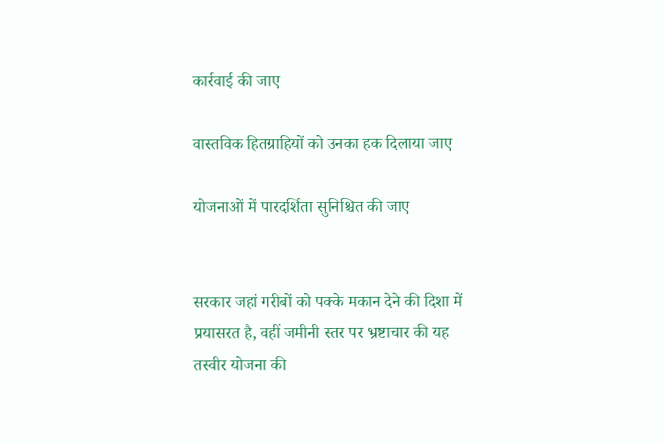कार्रवाई की जाए

वास्तविक हितग्राहियों को उनका हक दिलाया जाए

योजनाओं में पारदर्शिता सुनिश्चित की जाए


सरकार जहां गरीबों को पक्के मकान देने की दिशा में प्रयासरत है, वहीं जमीनी स्तर पर भ्रष्टाचार की यह तस्वीर योजना की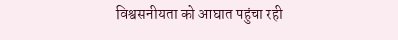विश्वसनीयता को आघात पहुंचा रही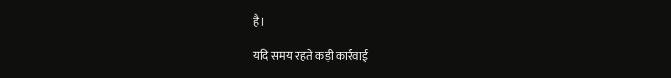है।

यदि समय रहते कड़ी कार्रवाई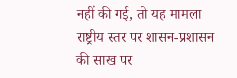नहीं की गई, तो यह मामला राष्ट्रीय स्तर पर शासन-प्रशासन की साख पर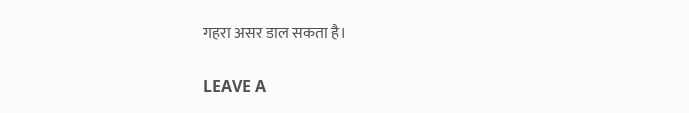गहरा असर डाल सकता है।

LEAVE A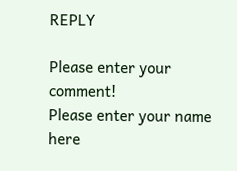REPLY

Please enter your comment!
Please enter your name here